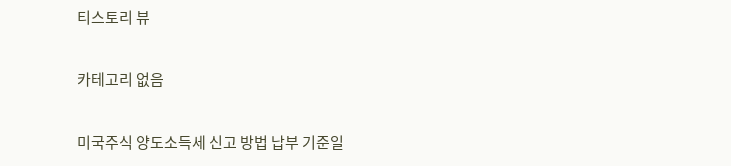티스토리 뷰

카테고리 없음

미국주식 양도소득세 신고 방법 납부 기준일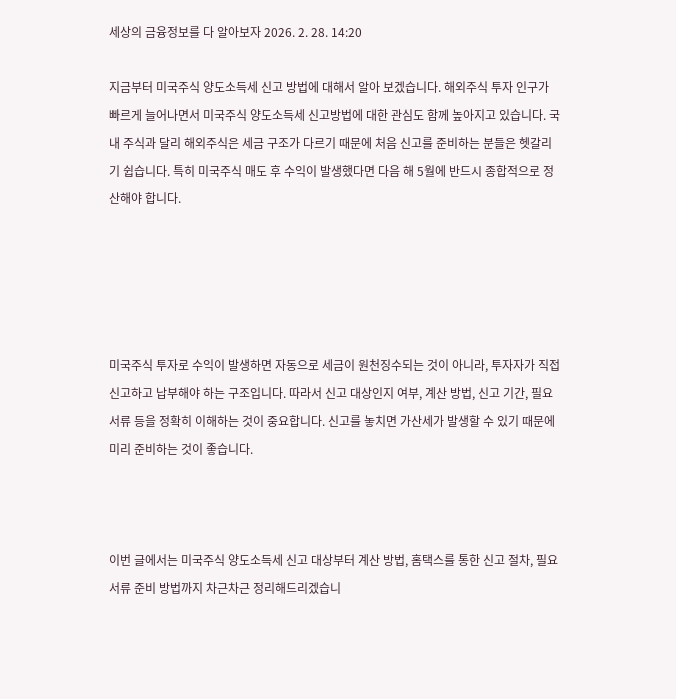세상의 금융정보를 다 알아보자 2026. 2. 28. 14:20

지금부터 미국주식 양도소득세 신고 방법에 대해서 알아 보겠습니다. 해외주식 투자 인구가 빠르게 늘어나면서 미국주식 양도소득세 신고방법에 대한 관심도 함께 높아지고 있습니다. 국내 주식과 달리 해외주식은 세금 구조가 다르기 때문에 처음 신고를 준비하는 분들은 헷갈리기 쉽습니다. 특히 미국주식 매도 후 수익이 발생했다면 다음 해 5월에 반드시 종합적으로 정산해야 합니다.





미국주식 투자로 수익이 발생하면 자동으로 세금이 원천징수되는 것이 아니라, 투자자가 직접 신고하고 납부해야 하는 구조입니다. 따라서 신고 대상인지 여부, 계산 방법, 신고 기간, 필요 서류 등을 정확히 이해하는 것이 중요합니다. 신고를 놓치면 가산세가 발생할 수 있기 때문에 미리 준비하는 것이 좋습니다.



이번 글에서는 미국주식 양도소득세 신고 대상부터 계산 방법, 홈택스를 통한 신고 절차, 필요 서류 준비 방법까지 차근차근 정리해드리겠습니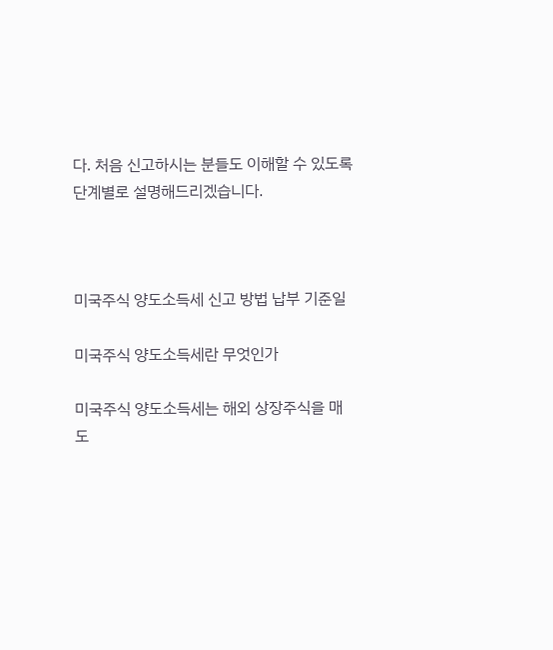다. 처음 신고하시는 분들도 이해할 수 있도록 단계별로 설명해드리겠습니다.



미국주식 양도소득세 신고 방법 납부 기준일

미국주식 양도소득세란 무엇인가

미국주식 양도소득세는 해외 상장주식을 매도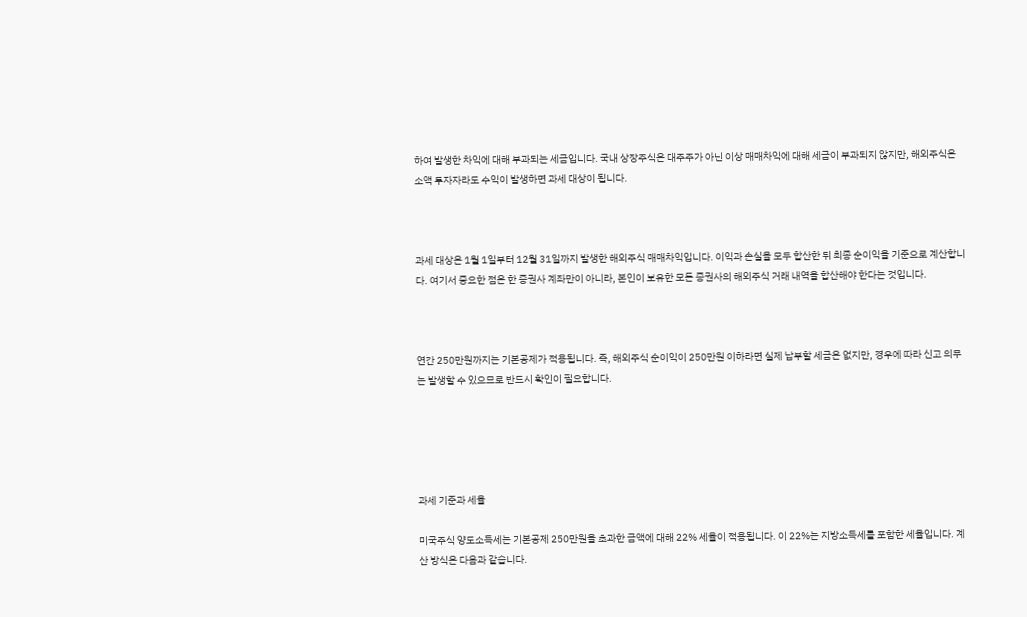하여 발생한 차익에 대해 부과되는 세금입니다. 국내 상장주식은 대주주가 아닌 이상 매매차익에 대해 세금이 부과되지 않지만, 해외주식은 소액 투자자라도 수익이 발생하면 과세 대상이 됩니다.



과세 대상은 1월 1일부터 12월 31일까지 발생한 해외주식 매매차익입니다. 이익과 손실을 모두 합산한 뒤 최종 순이익을 기준으로 계산합니다. 여기서 중요한 점은 한 증권사 계좌만이 아니라, 본인이 보유한 모든 증권사의 해외주식 거래 내역을 합산해야 한다는 것입니다.



연간 250만원까지는 기본공제가 적용됩니다. 즉, 해외주식 순이익이 250만원 이하라면 실제 납부할 세금은 없지만, 경우에 따라 신고 의무는 발생할 수 있으므로 반드시 확인이 필요합니다.





과세 기준과 세율

미국주식 양도소득세는 기본공제 250만원을 초과한 금액에 대해 22% 세율이 적용됩니다. 이 22%는 지방소득세를 포함한 세율입니다. 계산 방식은 다음과 같습니다.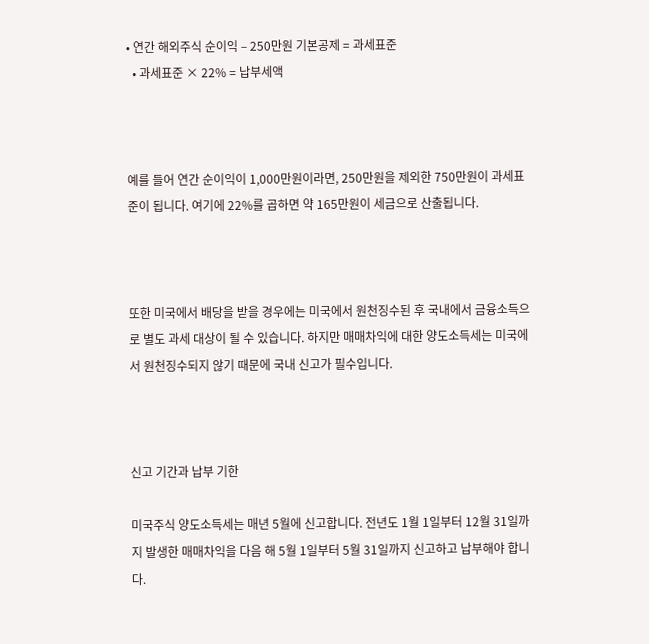• 연간 해외주식 순이익 – 250만원 기본공제 = 과세표준
  • 과세표준 × 22% = 납부세액



예를 들어 연간 순이익이 1,000만원이라면, 250만원을 제외한 750만원이 과세표준이 됩니다. 여기에 22%를 곱하면 약 165만원이 세금으로 산출됩니다.



또한 미국에서 배당을 받을 경우에는 미국에서 원천징수된 후 국내에서 금융소득으로 별도 과세 대상이 될 수 있습니다. 하지만 매매차익에 대한 양도소득세는 미국에서 원천징수되지 않기 때문에 국내 신고가 필수입니다.



신고 기간과 납부 기한

미국주식 양도소득세는 매년 5월에 신고합니다. 전년도 1월 1일부터 12월 31일까지 발생한 매매차익을 다음 해 5월 1일부터 5월 31일까지 신고하고 납부해야 합니다.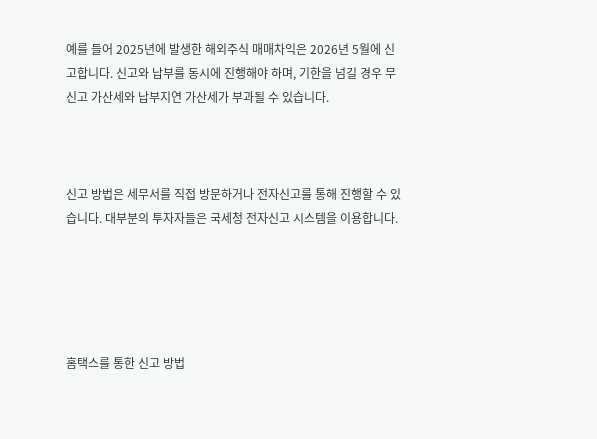예를 들어 2025년에 발생한 해외주식 매매차익은 2026년 5월에 신고합니다. 신고와 납부를 동시에 진행해야 하며, 기한을 넘길 경우 무신고 가산세와 납부지연 가산세가 부과될 수 있습니다.



신고 방법은 세무서를 직접 방문하거나 전자신고를 통해 진행할 수 있습니다. 대부분의 투자자들은 국세청 전자신고 시스템을 이용합니다.





홈택스를 통한 신고 방법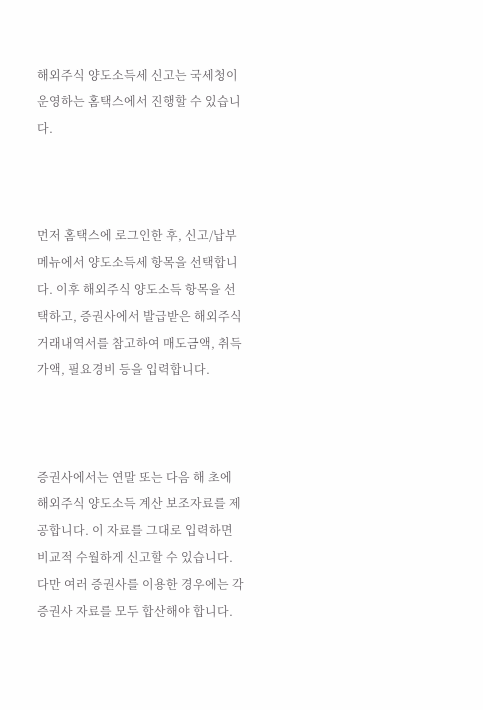해외주식 양도소득세 신고는 국세청이 운영하는 홈택스에서 진행할 수 있습니다.



먼저 홈택스에 로그인한 후, 신고/납부 메뉴에서 양도소득세 항목을 선택합니다. 이후 해외주식 양도소득 항목을 선택하고, 증권사에서 발급받은 해외주식 거래내역서를 참고하여 매도금액, 취득가액, 필요경비 등을 입력합니다.



증권사에서는 연말 또는 다음 해 초에 해외주식 양도소득 계산 보조자료를 제공합니다. 이 자료를 그대로 입력하면 비교적 수월하게 신고할 수 있습니다. 다만 여러 증권사를 이용한 경우에는 각 증권사 자료를 모두 합산해야 합니다.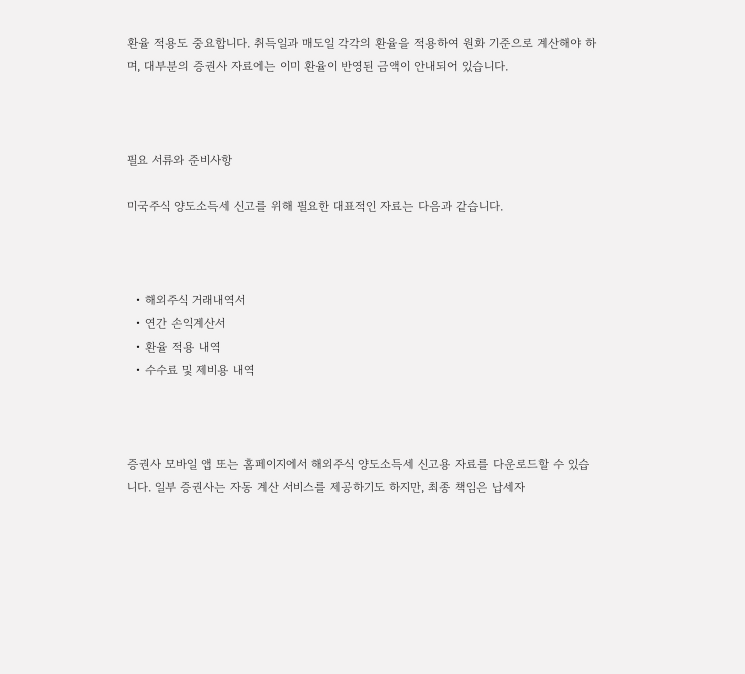환율 적용도 중요합니다. 취득일과 매도일 각각의 환율을 적용하여 원화 기준으로 계산해야 하며, 대부분의 증권사 자료에는 이미 환율이 반영된 금액이 안내되어 있습니다.



필요 서류와 준비사항

미국주식 양도소득세 신고를 위해 필요한 대표적인 자료는 다음과 같습니다.



  • 해외주식 거래내역서
  • 연간 손익계산서
  • 환율 적용 내역
  • 수수료 및 제비용 내역



증권사 모바일 앱 또는 홈페이지에서 해외주식 양도소득세 신고용 자료를 다운로드할 수 있습니다. 일부 증권사는 자동 계산 서비스를 제공하기도 하지만, 최종 책임은 납세자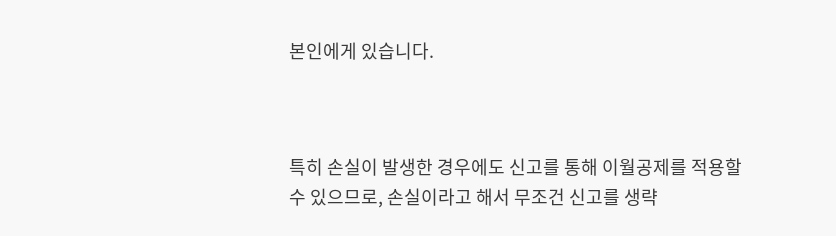본인에게 있습니다.



특히 손실이 발생한 경우에도 신고를 통해 이월공제를 적용할 수 있으므로, 손실이라고 해서 무조건 신고를 생략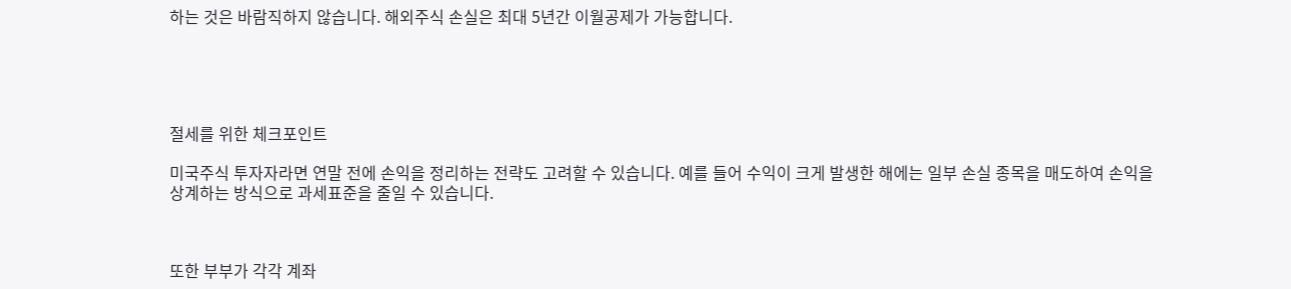하는 것은 바람직하지 않습니다. 해외주식 손실은 최대 5년간 이월공제가 가능합니다.





절세를 위한 체크포인트

미국주식 투자자라면 연말 전에 손익을 정리하는 전략도 고려할 수 있습니다. 예를 들어 수익이 크게 발생한 해에는 일부 손실 종목을 매도하여 손익을 상계하는 방식으로 과세표준을 줄일 수 있습니다.



또한 부부가 각각 계좌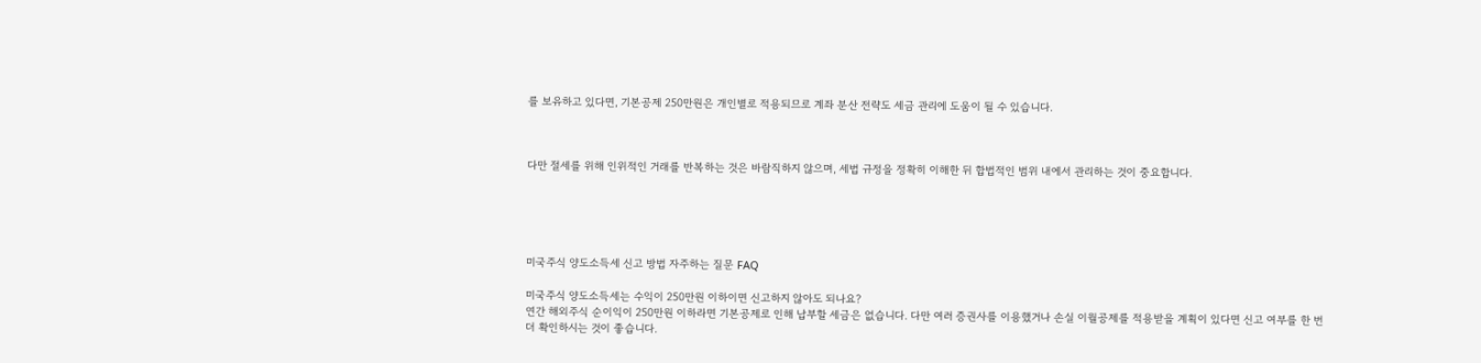를 보유하고 있다면, 기본공제 250만원은 개인별로 적용되므로 계좌 분산 전략도 세금 관리에 도움이 될 수 있습니다.



다만 절세를 위해 인위적인 거래를 반복하는 것은 바람직하지 않으며, 세법 규정을 정확히 이해한 뒤 합법적인 범위 내에서 관리하는 것이 중요합니다.





미국주식 양도소득세 신고 방법 자주하는 질문 FAQ

미국주식 양도소득세는 수익이 250만원 이하이면 신고하지 않아도 되나요?
연간 해외주식 순이익이 250만원 이하라면 기본공제로 인해 납부할 세금은 없습니다. 다만 여러 증권사를 이용했거나 손실 이월공제를 적용받을 계획이 있다면 신고 여부를 한 번 더 확인하시는 것이 좋습니다.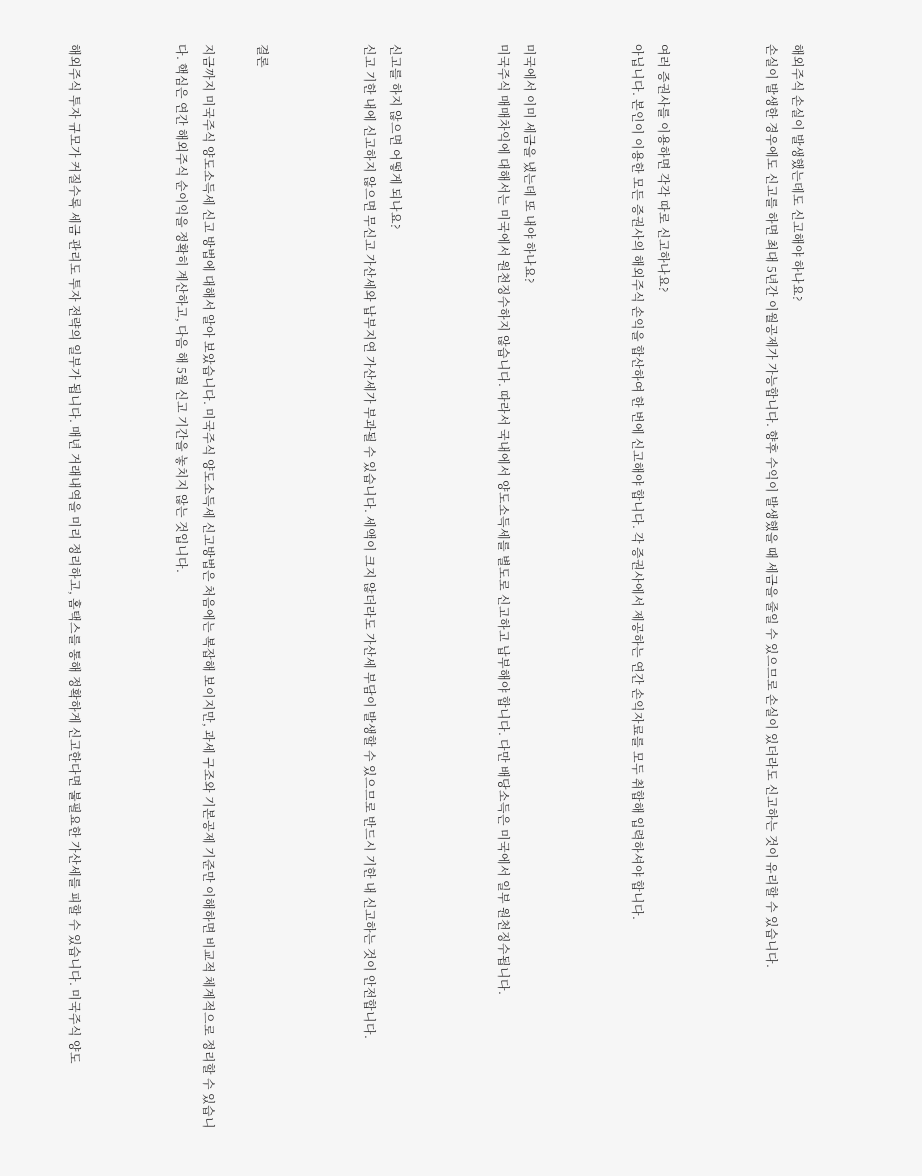해외주식 손실이 발생했는데도 신고해야 하나요?
손실이 발생한 경우에도 신고를 하면 최대 5년간 이월공제가 가능합니다. 향후 수익이 발생했을 때 세금을 줄일 수 있으므로 손실이 있더라도 신고하는 것이 유리할 수 있습니다.



여러 증권사를 이용하면 각각 따로 신고하나요?
아닙니다. 본인이 이용한 모든 증권사의 해외주식 손익을 합산하여 한 번에 신고해야 합니다. 각 증권사에서 제공하는 연간 손익자료를 모두 취합해 입력하셔야 합니다.



미국에서 이미 세금을 냈는데 또 내야 하나요?
미국주식 매매차익에 대해서는 미국에서 원천징수하지 않습니다. 따라서 국내에서 양도소득세를 별도로 신고하고 납부해야 합니다. 다만 배당소득은 미국에서 일부 원천징수됩니다.



신고를 하지 않으면 어떻게 되나요?
신고 기한 내에 신고하지 않으면 무신고 가산세와 납부지연 가산세가 부과될 수 있습니다. 세액이 크지 않더라도 가산세 부담이 발생할 수 있으므로 반드시 기한 내 신고하는 것이 안전합니다.



결론

지금까지 미국주식 양도소득세 신고 방법에 대해서 알아 보았습니다. 미국주식 양도소득세 신고방법은 처음에는 복잡해 보이지만, 과세 구조와 기본공제 기준만 이해하면 비교적 체계적으로 정리할 수 있습니다. 핵심은 연간 해외주식 순이익을 정확히 계산하고, 다음 해 5월 신고 기간을 놓치지 않는 것입니다.



해외주식 투자 규모가 커질수록 세금 관리도 투자 전략의 일부가 됩니다. 매년 거래내역을 미리 정리하고, 홈택스를 통해 정확하게 신고한다면 불필요한 가산세를 피할 수 있습니다. 미국주식 양도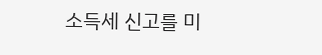소득세 신고를 미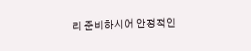리 준비하시어 안정적인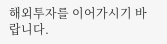해외투자를 이어가시기 바랍니다.